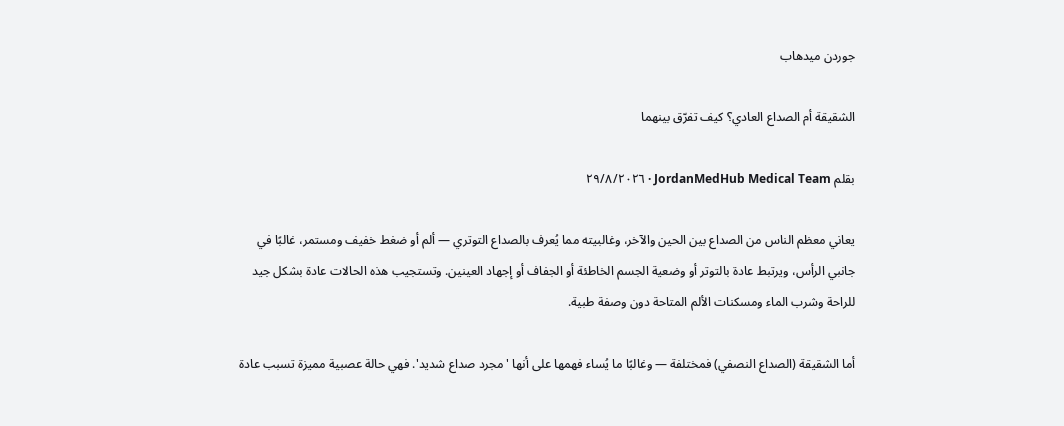جوردن ميدهاب

الشقيقة أم الصداع العادي؟ كيف تفرّق بينهما

بقلم JordanMedHub Medical Team · ٢٩/٨/٢٠٢٦

يعاني معظم الناس من الصداع بين الحين والآخر، وغالبيته مما يُعرف بالصداع التوتري — ألم أو ضغط خفيف ومستمر، غالبًا في جانبي الرأس، ويرتبط عادة بالتوتر أو وضعية الجسم الخاطئة أو الجفاف أو إجهاد العينين. وتستجيب هذه الحالات عادة بشكل جيد للراحة وشرب الماء ومسكنات الألم المتاحة دون وصفة طبية.

أما الشقيقة (الصداع النصفي) فمختلفة — وغالبًا ما يُساء فهمها على أنها 'مجرد صداع شديد'. فهي حالة عصبية مميزة تسبب عادة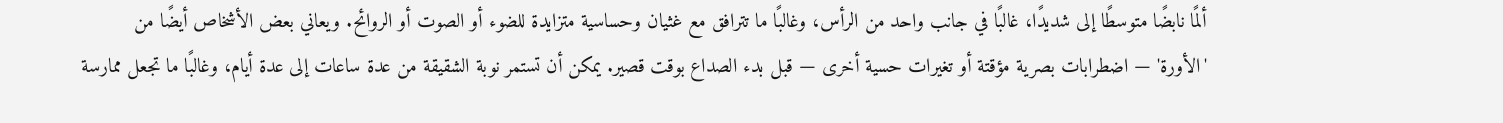ألمًا نابضًا متوسطًا إلى شديدًا، غالبًا في جانب واحد من الرأس، وغالبًا ما تترافق مع غثيان وحساسية متزايدة للضوء أو الصوت أو الروائح. ويعاني بعض الأشخاص أيضًا من 'الأورة' — اضطرابات بصرية مؤقتة أو تغيرات حسية أخرى — قبل بدء الصداع بوقت قصير. يمكن أن تستمر نوبة الشقيقة من عدة ساعات إلى عدة أيام، وغالبًا ما تجعل ممارسة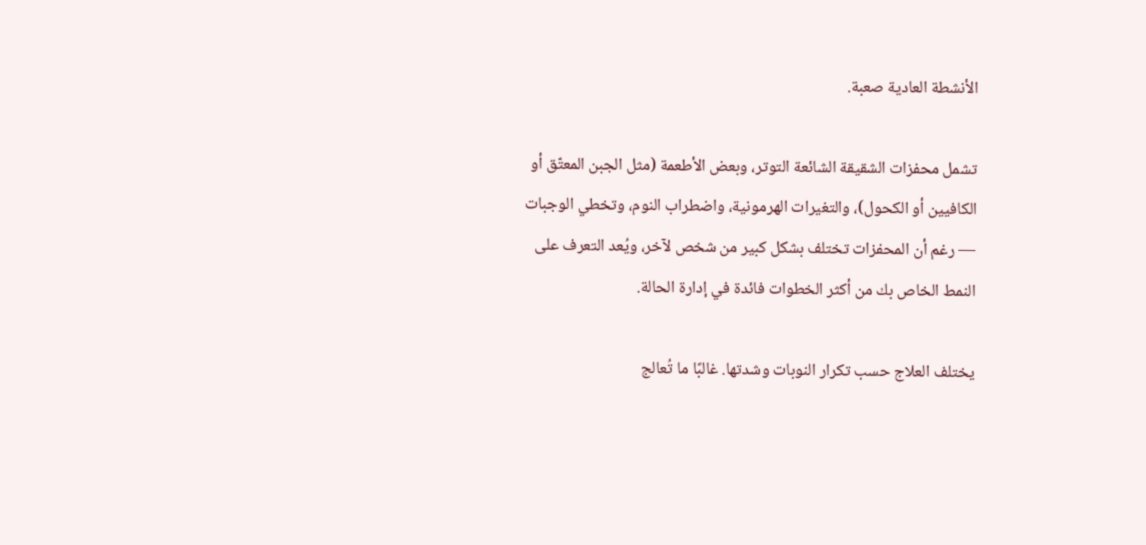الأنشطة العادية صعبة.

تشمل محفزات الشقيقة الشائعة التوتر، وبعض الأطعمة (مثل الجبن المعتّق أو الكافيين أو الكحول)، والتغيرات الهرمونية، واضطراب النوم، وتخطي الوجبات — رغم أن المحفزات تختلف بشكل كبير من شخص لآخر، ويُعد التعرف على النمط الخاص بك من أكثر الخطوات فائدة في إدارة الحالة.

يختلف العلاج حسب تكرار النوبات وشدتها. غالبًا ما تُعالج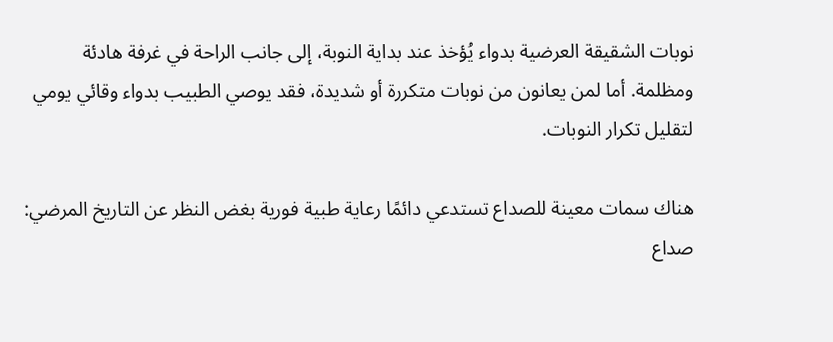نوبات الشقيقة العرضية بدواء يُؤخذ عند بداية النوبة، إلى جانب الراحة في غرفة هادئة ومظلمة. أما لمن يعانون من نوبات متكررة أو شديدة، فقد يوصي الطبيب بدواء وقائي يومي لتقليل تكرار النوبات.

هناك سمات معينة للصداع تستدعي دائمًا رعاية طبية فورية بغض النظر عن التاريخ المرضي: صداع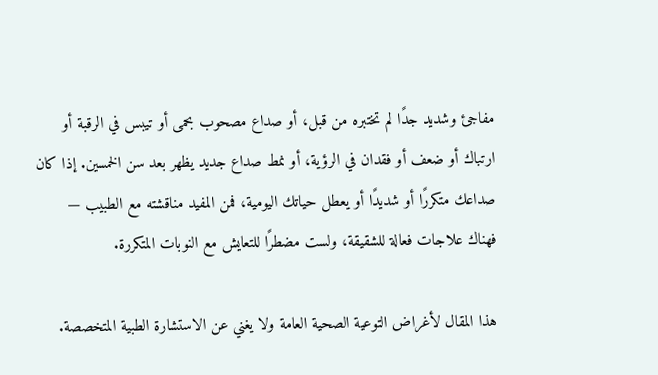مفاجئ وشديد جدًا لم تختبره من قبل، أو صداع مصحوب بحمى أو تيبس في الرقبة أو ارتباك أو ضعف أو فقدان في الرؤية، أو نمط صداع جديد يظهر بعد سن الخمسين. إذا كان صداعك متكررًا أو شديدًا أو يعطل حياتك اليومية، فمن المفيد مناقشته مع الطبيب — فهناك علاجات فعالة للشقيقة، ولست مضطرًا للتعايش مع النوبات المتكررة.

هذا المقال لأغراض التوعية الصحية العامة ولا يغني عن الاستشارة الطبية المتخصصة.